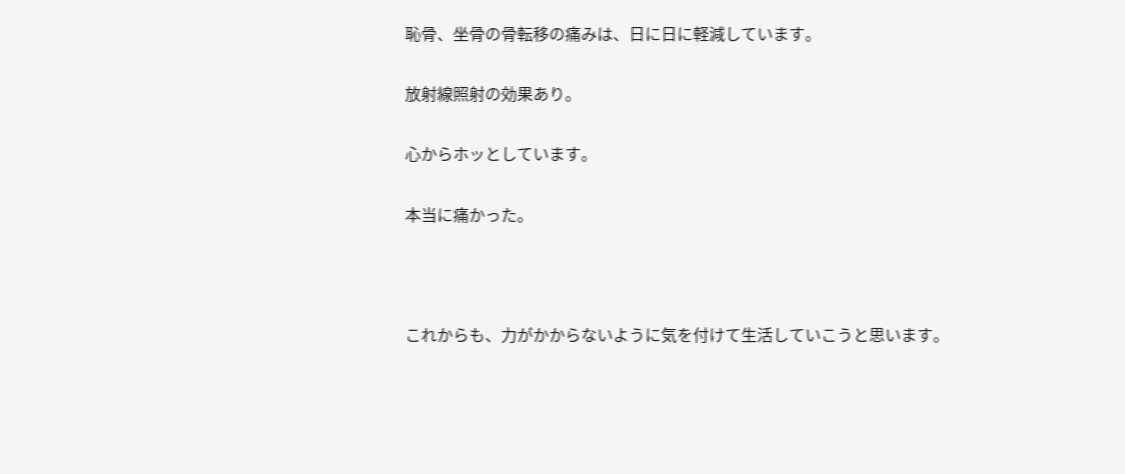恥骨、坐骨の骨転移の痛みは、日に日に軽減しています。

放射線照射の効果あり。

心からホッとしています。

本当に痛かった。



これからも、力がかからないように気を付けて生活していこうと思います。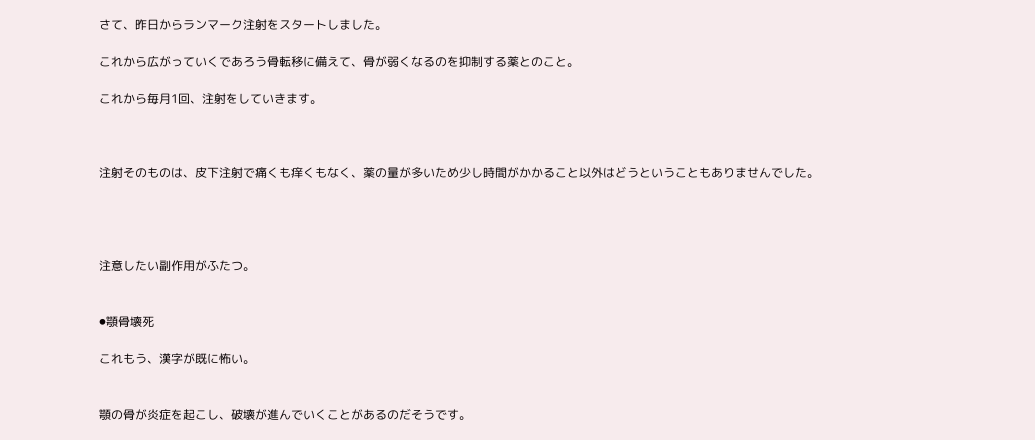さて、昨日からランマーク注射をスタートしました。

これから広がっていくであろう骨転移に備えて、骨が弱くなるのを抑制する薬とのこと。

これから毎月1回、注射をしていきます。



注射そのものは、皮下注射で痛くも痒くもなく、薬の量が多いため少し時間がかかること以外はどうということもありませんでした。




注意したい副作用がふたつ。


⚫顎骨壊死

これもう、漢字が既に怖い。


顎の骨が炎症を起こし、破壊が進んでいくことがあるのだそうです。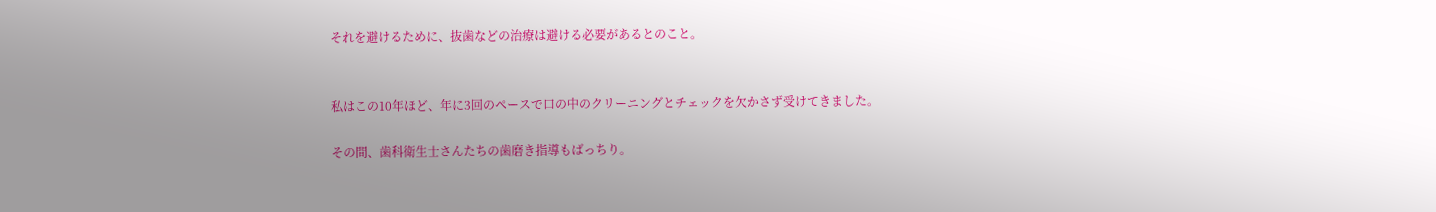それを避けるために、抜歯などの治療は避ける必要があるとのこと。


私はこの10年ほど、年に3回のペースで口の中のクリーニングとチェックを欠かさず受けてきました。

その間、歯科衛生士さんたちの歯磨き指導もばっちり。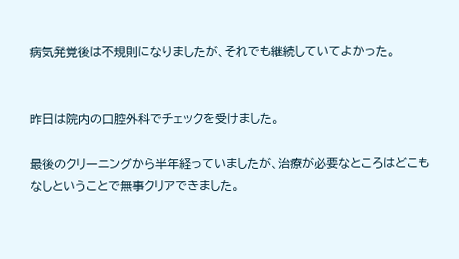病気発覚後は不規則になりましたが、それでも継続していてよかった。


昨日は院内の口腔外科でチェックを受けました。

最後のクリーニングから半年経っていましたが、治療が必要なところはどこもなしということで無事クリアできました。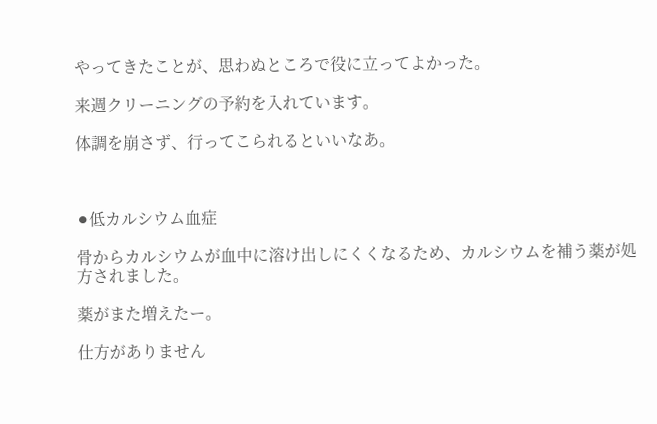やってきたことが、思わぬところで役に立ってよかった。

来週クリーニングの予約を入れています。

体調を崩さず、行ってこられるといいなあ。



⚫低カルシウム血症

骨からカルシウムが血中に溶け出しにくくなるため、カルシウムを補う薬が処方されました。

薬がまた増えたー。

仕方がありません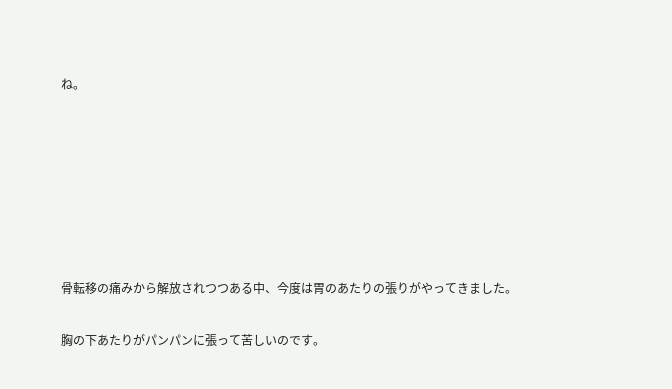ね。







骨転移の痛みから解放されつつある中、今度は胃のあたりの張りがやってきました。

胸の下あたりがパンパンに張って苦しいのです。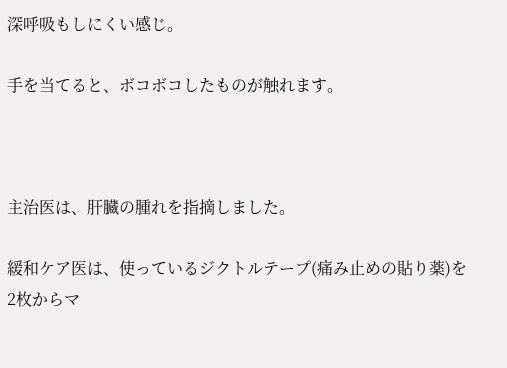深呼吸もしにくい感じ。

手を当てると、ボコボコしたものが触れます。



主治医は、肝臓の腫れを指摘しました。

緩和ケア医は、使っているジクトルテープ(痛み止めの貼り薬)を2枚からマ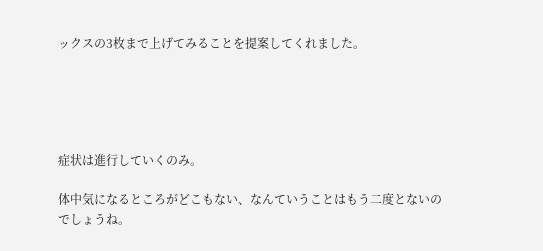ックスの3枚まで上げてみることを提案してくれました。





症状は進行していくのみ。

体中気になるところがどこもない、なんていうことはもう二度とないのでしょうね。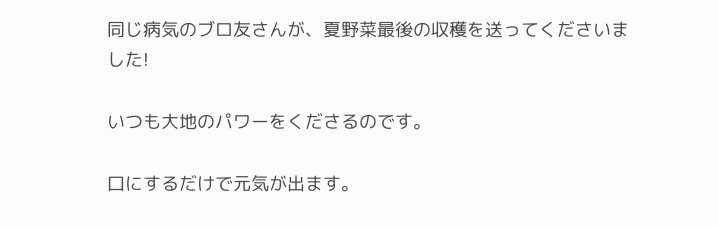同じ病気のブロ友さんが、夏野菜最後の収穫を送ってくださいました!

いつも大地のパワーをくださるのです。

口にするだけで元気が出ます。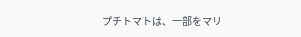プチトマトは、一部をマリ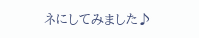ネにしてみました♪